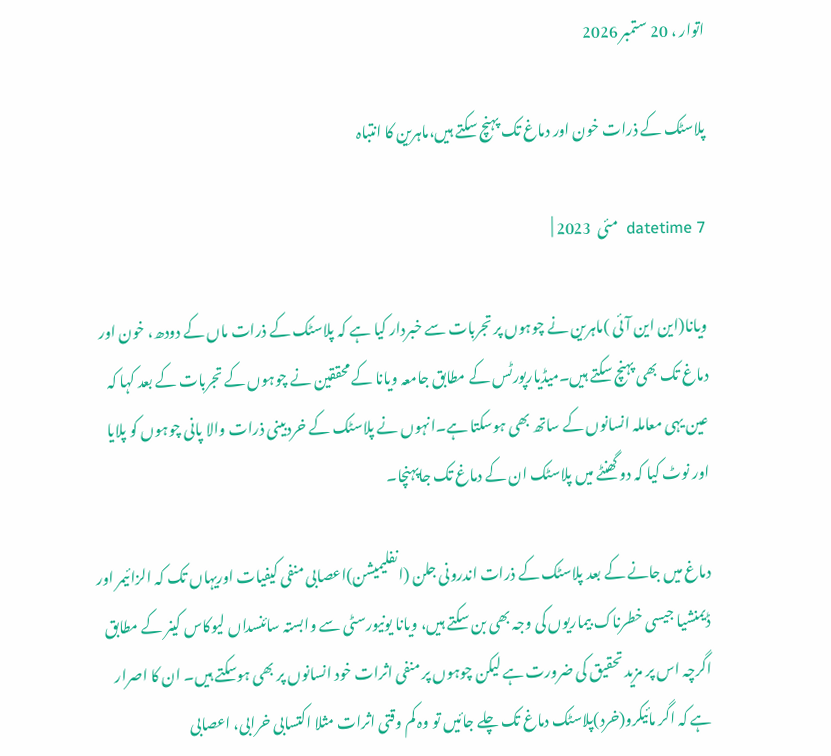اتوار ، 20 ستمبر 2026

پلاسٹک کے ذرات خون اور دماغ تک پہنچ سکتے ہیں،ماہرین کا انتباہ

datetime 7  مئی  2023 |

ویانا(این این آئی )ماہرین نے چوہوں پر تجربات سے خبردار کیا ہے کہ پلاسٹک کے ذرات ماں کے دودھ، خون اور دماغ تک بھی پہنچ سکتے ہیں۔میڈیارپورٹس کے مطابق جامعہ ویانا کے محققین نے چوہوں کے تجربات کے بعد کہا کہ عین یہی معاملہ انسانوں کے ساتھ بھی ہوسکتا ہے۔انہوں نے پلاسٹک کے خردبینی ذرات والا پانی چوہوں کو پلایا اور نوٹ کیا کہ دو گھنٹے میں پلاسٹک ان کے دماغ تک جاپہنچا۔

دماغ میں جانے کے بعد پلاسٹک کے ذرات اندرونی جلن (انفلیمیشن)اعصابی منفی کیفیات اوریہاں تک کہ الزائیمر اور ڈیمنشیا جیسی خطرناک بیماریوں کی وجہ بھی بن سکتے ہیں، ویانا یونیورسٹی سے وابستہ سائنسداں لیوکاس کینر کے مطابق اگرچہ اس پر مزید تحقیق کی ضرورت ہے لیکن چوہوں پر منفی اثرات خود انسانوں پر بھی ہوسکتے ہیں۔ ان کا اصرار ہے کہ اگر مائیکرو(خرد)پلاسٹک دماغ تک چلے جائیں تو وہ کم وقتی اثرات مثلا اکتسابی خرابی، اعصابی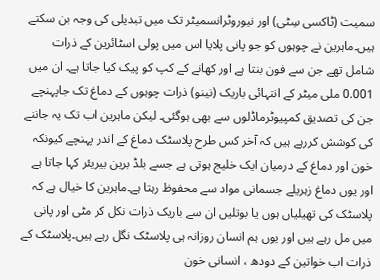سمیت (ٹاکسی سِٹی) اور نیوروٹرانسمیٹر تک میں تبدیلی کی وجہ بن سکتے ہیں۔ماہرین نے چوہوں کو جو پانی پلایا اس میں پولی اسٹائرین کے ذرات شامل تھے جن سے فون بنتا ہے اور کھانے کے کپ کو پیک کیا جاتا ہے۔ ان میں 0.001 ملی میٹر کے انتہائی باریک (نینو) ذرات چوہوں کے دماغ تک جاپہنچے جن کی تصدیق کمپیوٹرماڈلوں سے بھی ہوگئی۔ لیکن ماہرین اب تک یہ جاننے کی کوشش کررہے ہیں کہ آخر کس طرح پلاسٹک دماغ کے اندر پہنچے کیونکہ خون اور دماغ کے درمیان ایک خلیج ہوتی ہے جسے بلڈ برین بیریئر کہا جاتا ہے اور یوں دماغ زہریلے جسمانی مواد سے محفوظ رہتا ہے۔ماہرین کا خیال ہے کہ پلاسٹک کی تھیلیاں ہوں یا بوتلیں ان سے باریک ذرات نکل کر مٹی اور پانی میں مل رہے ہیں اور یوں ہم انسان روزانہ ہی پلاسٹک نگل رہے ہیں۔پلاسٹک کے ذرات اب خواتین کے دودھ ، انسانی خون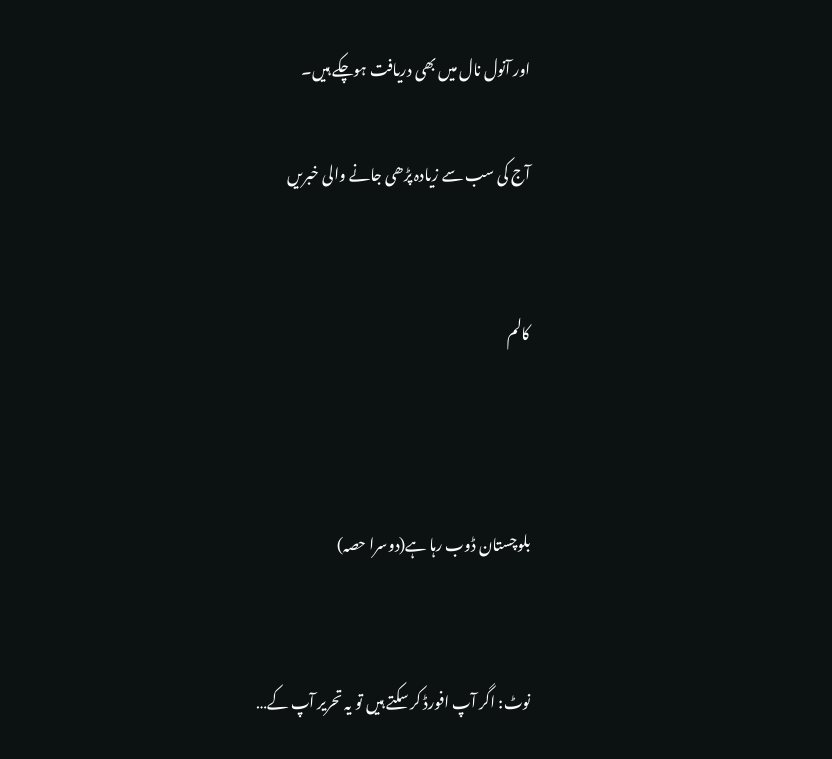اور آنول نال میں بھی دریافت ہوچکے ہیں۔

آج کی سب سے زیادہ پڑھی جانے والی خبریں


کالم



بلوچستان ڈوب رہا ہے(دوسرا حصہ)


نوٹ: اگر آپ افورڈ کر سکتے ہیں تو یہ تحریر آپ کے…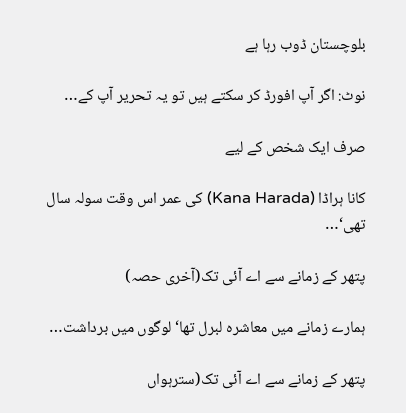بلوچستان ڈوب رہا ہے

نوٹ: اگر آپ افورڈ کر سکتے ہیں تو یہ تحریر آپ کے…

صرف ایک شخص کے لیے

کانا ہراڈا (Kana Harada) کی عمر اس وقت سولہ سال تھی‘…

پتھر کے زمانے سے اے آئی تک(آخری حصہ)

ہمارے زمانے میں معاشرہ لبرل تھا‘ لوگوں میں برداشت…

پتھر کے زمانے سے اے آئی تک(سترہواں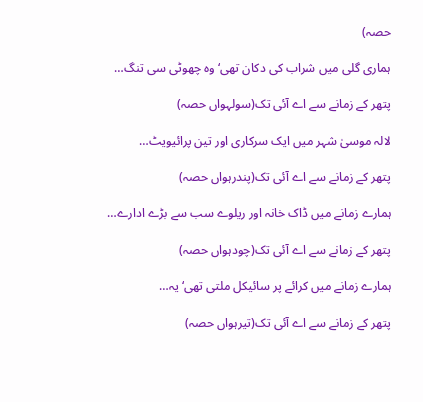حصہ)

ہماری گلی میں شراب کی دکان تھی‘ وہ چھوٹی سی تنگ…

پتھر کے زمانے سے اے آئی تک(سولہواں حصہ)

لالہ موسیٰ شہر میں ایک سرکاری اور تین پرائیویٹ…

پتھر کے زمانے سے اے آئی تک(پندرہواں حصہ)

ہمارے زمانے میں ڈاک خانہ اور ریلوے سب سے بڑے ادارے…

پتھر کے زمانے سے اے آئی تک(چودہواں حصہ)

ہمارے زمانے میں کرائے پر سائیکل ملتی تھی‘ یہ…

پتھر کے زمانے سے اے آئی تک(تیرہواں حصہ)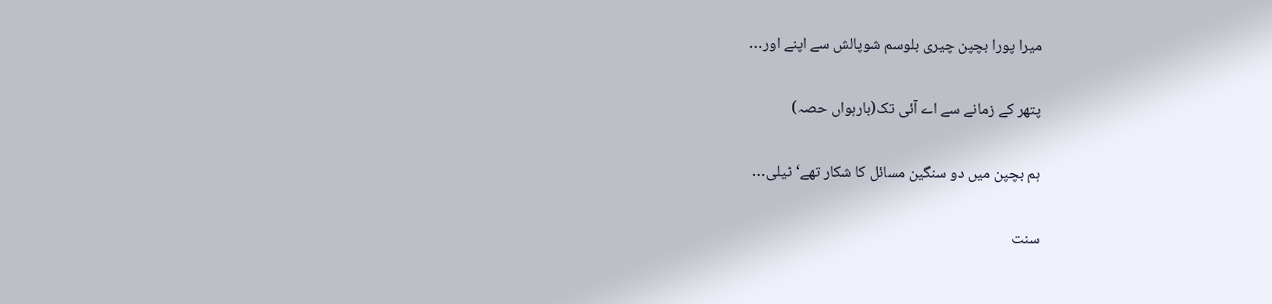میرا پورا بچپن چیری بلوسم شوپالش سے اپنے اور…

پتھر کے زمانے سے اے آئی تک(بارہواں حصہ)

ہم بچپن میں دو سنگین مسائل کا شکار تھے‘ ٹیلی…

سنت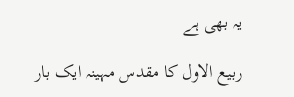یہ بھی ہے

ربیع الاول کا مقدس مہینہ ایک بار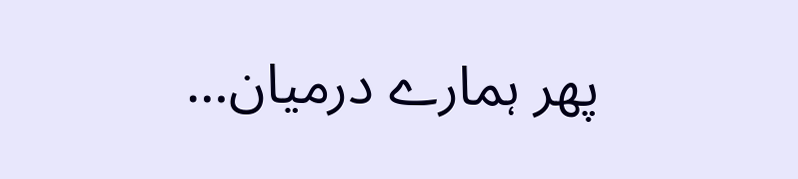پھر ہمارے درمیان…